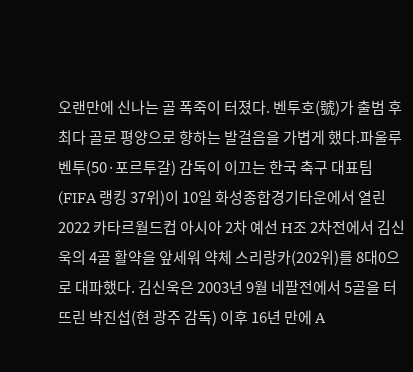오랜만에 신나는 골 폭죽이 터졌다. 벤투호(號)가 출범 후 최다 골로 평양으로 향하는 발걸음을 가볍게 했다.파울루 벤투(50·포르투갈) 감독이 이끄는 한국 축구 대표팀(FIFA 랭킹 37위)이 10일 화성종합경기타운에서 열린 2022 카타르월드컵 아시아 2차 예선 H조 2차전에서 김신욱의 4골 활약을 앞세워 약체 스리랑카(202위)를 8대0으로 대파했다. 김신욱은 2003년 9월 네팔전에서 5골을 터뜨린 박진섭(현 광주 감독) 이후 16년 만에 A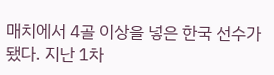매치에서 4골 이상을 넣은 한국 선수가 됐다. 지난 1차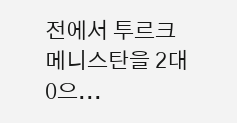전에서 투르크메니스탄을 2대0으...